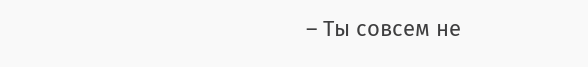– Ты совсем не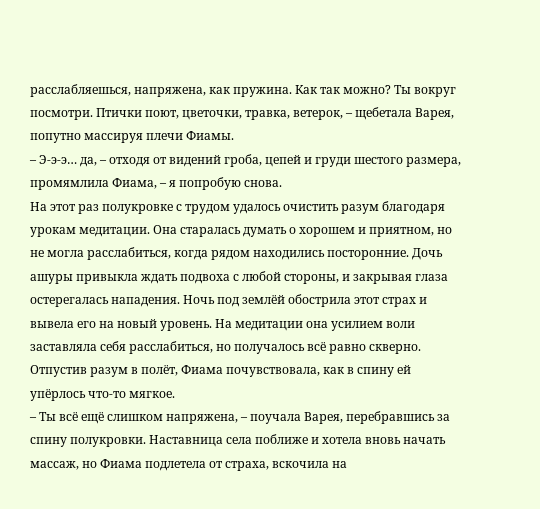расслабляешься, напряжена, как пружина. Как так можно? Ты вокруг посмотри. Птички поют, цветочки, травка, ветерок, – щебетала Варея, попутно массируя плечи Фиамы.
– Э-э-э… да, – отходя от видений гроба, цепей и груди шестого размера, промямлила Фиама, – я попробую снова.
На этот раз полукровке с трудом удалось очистить разум благодаря урокам медитации. Она старалась думать о хорошем и приятном, но не могла расслабиться, когда рядом находились посторонние. Дочь ашуры привыкла ждать подвоха с любой стороны, и закрывая глаза остерегалась нападения. Ночь под землёй обострила этот страх и вывела его на новый уровень. На медитации она усилием воли заставляла себя расслабиться, но получалось всё равно скверно.
Отпустив разум в полёт, Фиама почувствовала, как в спину ей упёрлось что-то мягкое.
– Ты всё ещё слишком напряжена, – поучала Варея, перебравшись за спину полукровки. Наставница села поближе и хотела вновь начать массаж, но Фиама подлетела от страха, вскочила на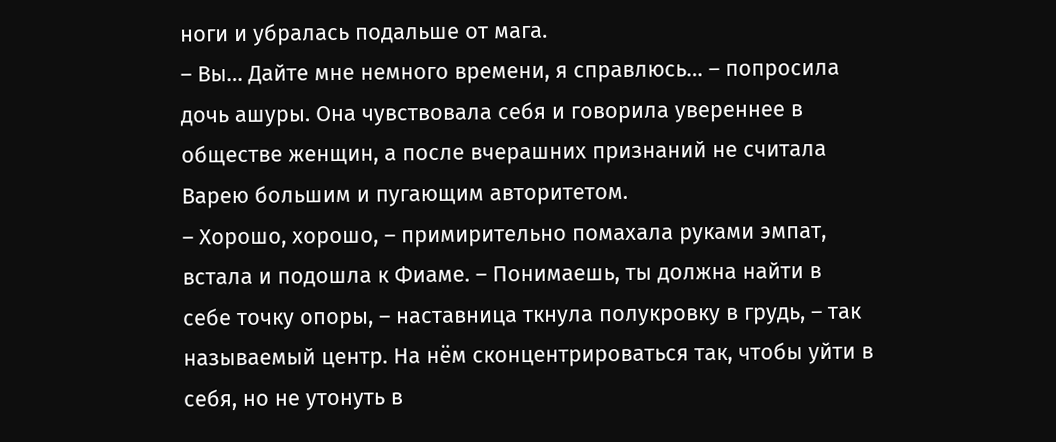ноги и убралась подальше от мага.
– Вы… Дайте мне немного времени, я справлюсь… – попросила дочь ашуры. Она чувствовала себя и говорила увереннее в обществе женщин, а после вчерашних признаний не считала Варею большим и пугающим авторитетом.
– Хорошо, хорошо, – примирительно помахала руками эмпат, встала и подошла к Фиаме. – Понимаешь, ты должна найти в себе точку опоры, – наставница ткнула полукровку в грудь, – так называемый центр. На нём сконцентрироваться так, чтобы уйти в себя, но не утонуть в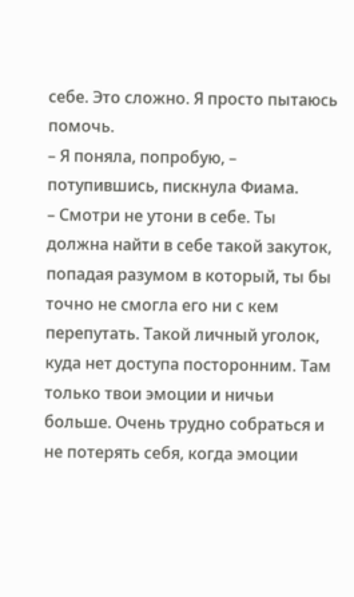себе. Это сложно. Я просто пытаюсь помочь.
– Я поняла, попробую, – потупившись, пискнула Фиама.
– Смотри не утони в себе. Ты должна найти в себе такой закуток, попадая разумом в который, ты бы точно не смогла его ни с кем перепутать. Такой личный уголок, куда нет доступа посторонним. Там только твои эмоции и ничьи больше. Очень трудно собраться и не потерять себя, когда эмоции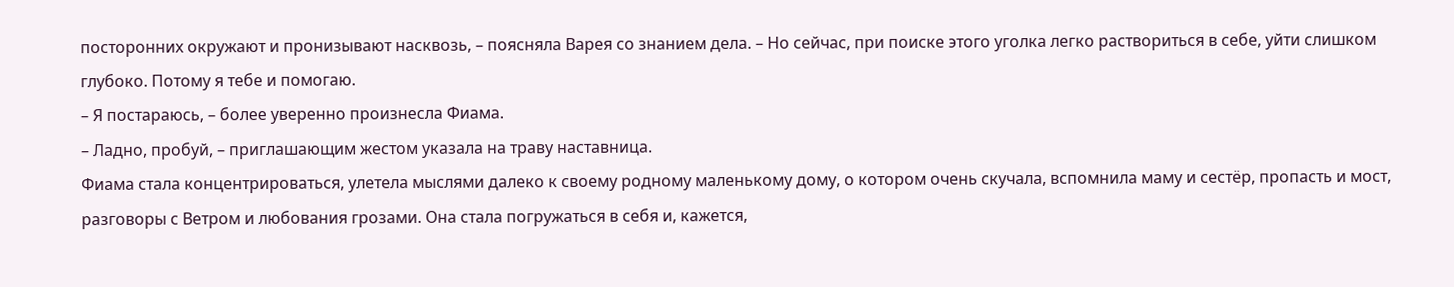посторонних окружают и пронизывают насквозь, – поясняла Варея со знанием дела. – Но сейчас, при поиске этого уголка легко раствориться в себе, уйти слишком глубоко. Потому я тебе и помогаю.
– Я постараюсь, – более уверенно произнесла Фиама.
– Ладно, пробуй, – приглашающим жестом указала на траву наставница.
Фиама стала концентрироваться, улетела мыслями далеко к своему родному маленькому дому, о котором очень скучала, вспомнила маму и сестёр, пропасть и мост, разговоры с Ветром и любования грозами. Она стала погружаться в себя и, кажется,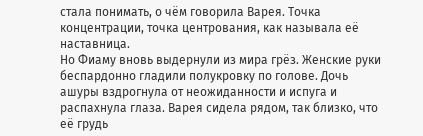стала понимать, о чём говорила Варея. Точка концентрации, точка центрования, как называла её наставница.
Но Фиаму вновь выдернули из мира грёз. Женские руки беспардонно гладили полукровку по голове. Дочь ашуры вздрогнула от неожиданности и испуга и распахнула глаза. Варея сидела рядом, так близко, что её грудь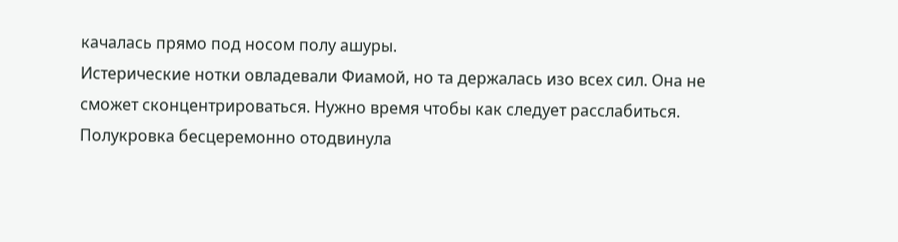качалась прямо под носом полу ашуры.
Истерические нотки овладевали Фиамой, но та держалась изо всех сил. Она не сможет сконцентрироваться. Нужно время чтобы как следует расслабиться. Полукровка бесцеремонно отодвинула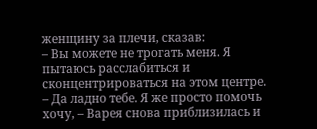женщину за плечи, сказав:
– Вы можете не трогать меня. Я пытаюсь расслабиться и сконцентрироваться на этом центре.
– Да ладно тебе. Я же просто помочь хочу, – Варея снова приблизилась и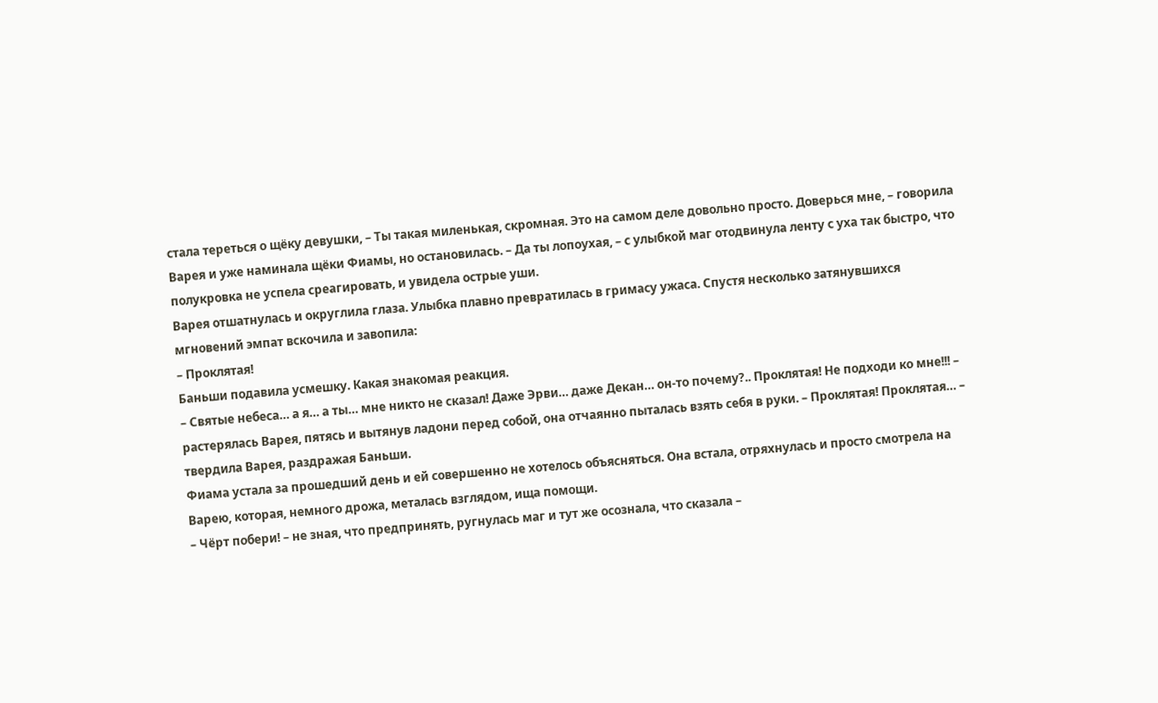стала тереться о щёку девушки, – Ты такая миленькая, скромная. Это на самом деле довольно просто. Доверься мне, – говорила Варея и уже наминала щёки Фиамы, но остановилась. – Да ты лопоухая, – с улыбкой маг отодвинула ленту с уха так быстро, что полукровка не успела среагировать, и увидела острые уши.
Варея отшатнулась и округлила глаза. Улыбка плавно превратилась в гримасу ужаса. Спустя несколько затянувшихся мгновений эмпат вскочила и завопила:
– Проклятая!
Баньши подавила усмешку. Какая знакомая реакция.
– Святые небеса… а я… а ты… мне никто не сказал! Даже Эрви… даже Декан… он-то почему?.. Проклятая! Не подходи ко мне!!! – растерялась Варея, пятясь и вытянув ладони перед собой, она отчаянно пыталась взять себя в руки. – Проклятая! Проклятая… – твердила Варея, раздражая Баньши.
Фиама устала за прошедший день и ей совершенно не хотелось объясняться. Она встала, отряхнулась и просто смотрела на Варею, которая, немного дрожа, металась взглядом, ища помощи.
– Чёрт побери! – не зная, что предпринять, ругнулась маг и тут же осознала, что сказала –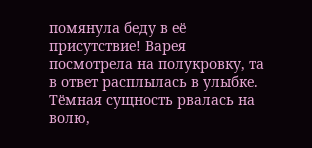помянула беду в её присутствие! Варея посмотрела на полукровку, та в ответ расплылась в улыбке.
Тёмная сущность рвалась на волю,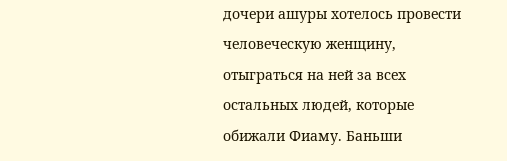дочери ашуры хотелось провести человеческую женщину, отыграться на ней за всех остальных людей, которые обижали Фиаму. Баньши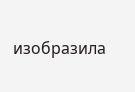изобразила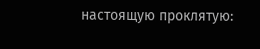настоящую проклятую: